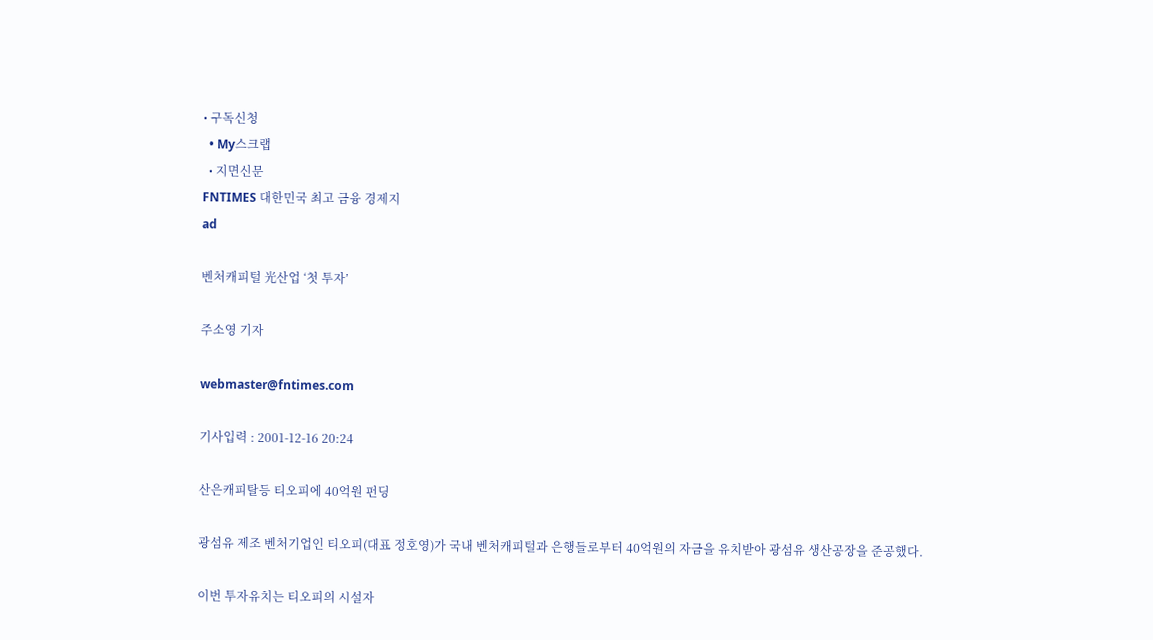• 구독신청
  • My스크랩
  • 지면신문
FNTIMES 대한민국 최고 금융 경제지
ad

벤처캐피털 光산업 ‘첫 투자’

주소영 기자

webmaster@fntimes.com

기사입력 : 2001-12-16 20:24

산은캐피탈등 티오피에 40억원 펀딩

광섬유 제조 벤처기업인 티오피(대표 정호영)가 국내 벤처캐피털과 은행들로부터 40억원의 자금을 유치받아 광섬유 생산공장을 준공했다.

이번 투자유치는 티오피의 시설자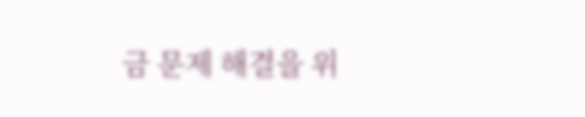금 문제 해결을 위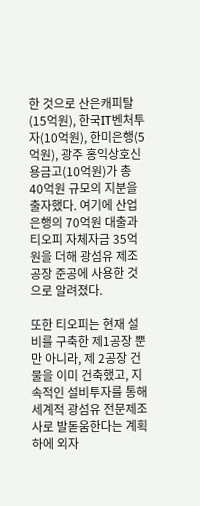한 것으로 산은캐피탈(15억원), 한국IT벤처투자(10억원), 한미은행(5억원), 광주 홍익상호신용금고(10억원)가 총 40억원 규모의 지분을 출자했다. 여기에 산업은행의 70억원 대출과 티오피 자체자금 35억원을 더해 광섬유 제조공장 준공에 사용한 것으로 알려졌다.

또한 티오피는 현재 설비를 구축한 제1공장 뿐만 아니라, 제 2공장 건물을 이미 건축했고, 지속적인 설비투자를 통해 세계적 광섬유 전문제조사로 발돋움한다는 계획하에 외자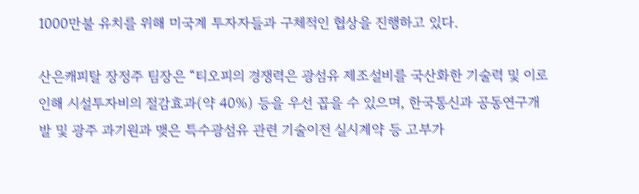1000만불 유치를 위해 미국계 투자자들과 구체적인 협상을 진행하고 있다.

산은캐피탈 장정주 팀장은 “티오피의 경쟁력은 광섬유 제조설비를 국산화한 기술력 및 이로 인해 시설투자비의 절감효과(약 40%) 등을 우선 꼽을 수 있으며, 한국통신과 공동연구개발 및 광주 과기원과 맺은 특수광섬유 관련 기술이전 실시계약 등 고부가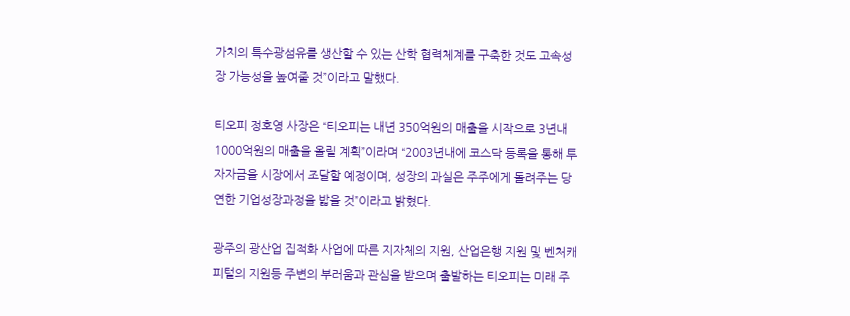가치의 특수광섬유를 생산할 수 있는 산학 협력체계를 구축한 것도 고속성장 가능성을 높여줄 것”이라고 말했다.

티오피 정호영 사장은 “티오피는 내년 350억원의 매출을 시작으로 3년내 1000억원의 매출을 올릴 계획”이라며 “2003년내에 코스닥 등록을 통해 투자자금을 시장에서 조달할 예정이며, 성장의 과실은 주주에게 돌려주는 당연한 기업성장과정을 밟을 것”이라고 밝혔다.

광주의 광산업 집적화 사업에 따른 지자체의 지원, 산업은행 지원 및 벤처캐피털의 지원등 주변의 부러움과 관심을 받으며 출발하는 티오피는 미래 주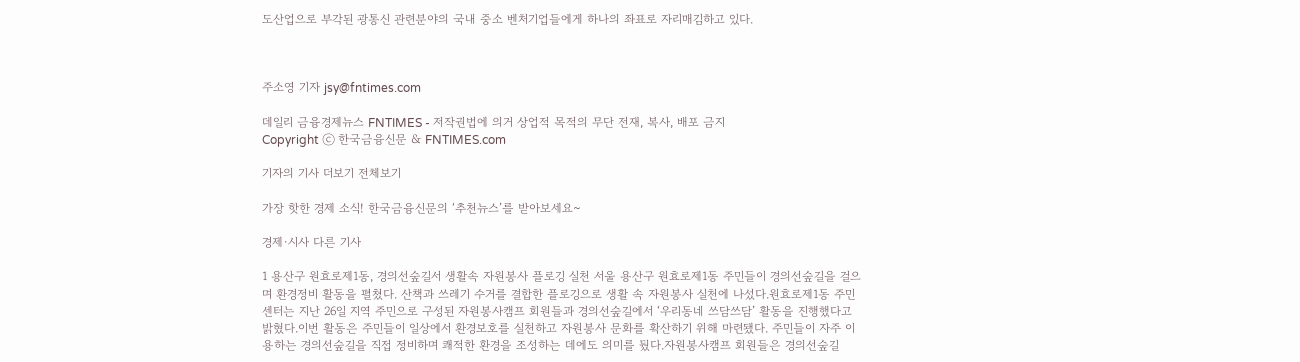도산업으로 부각된 광통신 관련분야의 국내 중소 벤처기업들에게 하나의 좌표로 자리매김하고 있다.



주소영 기자 jsy@fntimes.com

데일리 금융경제뉴스 FNTIMES - 저작권법에 의거 상업적 목적의 무단 전재, 복사, 배포 금지
Copyright ⓒ 한국금융신문 & FNTIMES.com

기자의 기사 더보기 전체보기

가장 핫한 경제 소식! 한국금융신문의 ‘추천뉴스’를 받아보세요~

경제·시사 다른 기사

1 용산구 원효로제1동, 경의선숲길서 생활속 자원봉사 플로깅 실천 서울 용산구 원효로제1동 주민들이 경의선숲길을 걸으며 환경정비 활동을 펼쳤다. 산책과 쓰레기 수거를 결합한 플로깅으로 생활 속 자원봉사 실천에 나섰다.원효로제1동 주민센터는 지난 26일 지역 주민으로 구성된 자원봉사캠프 회원들과 경의선숲길에서 ‘우리동네 쓰담쓰담’ 활동을 진행했다고 밝혔다.이번 활동은 주민들이 일상에서 환경보호를 실천하고 자원봉사 문화를 확산하기 위해 마련됐다. 주민들이 자주 이용하는 경의선숲길을 직접 정비하며 쾌적한 환경을 조성하는 데에도 의미를 뒀다.자원봉사캠프 회원들은 경의선숲길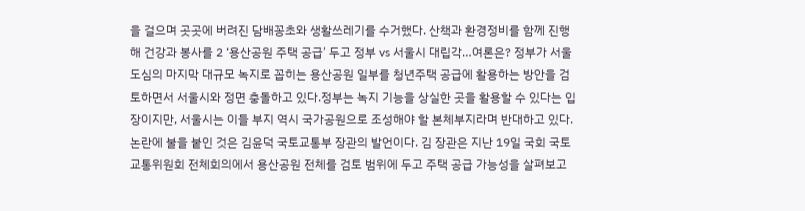을 걸으며 곳곳에 버려진 담배꽁초와 생활쓰레기를 수거했다. 산책과 환경정비를 함께 진행해 건강과 봉사를 2 ‘용산공원 주택 공급ʼ 두고 정부 vs 서울시 대립각…여론은? 정부가 서울 도심의 마지막 대규모 녹지로 꼽히는 용산공원 일부를 청년주택 공급에 활용하는 방안을 검토하면서 서울시와 정면 충돌하고 있다.정부는 녹지 기능을 상실한 곳을 활용할 수 있다는 입장이지만, 서울시는 이들 부지 역시 국가공원으로 조성해야 할 본체부지라며 반대하고 있다.논란에 불을 붙인 것은 김윤덕 국토교통부 장관의 발언이다. 김 장관은 지난 19일 국회 국토교통위원회 전체회의에서 용산공원 전체를 검토 범위에 두고 주택 공급 가능성을 살펴보고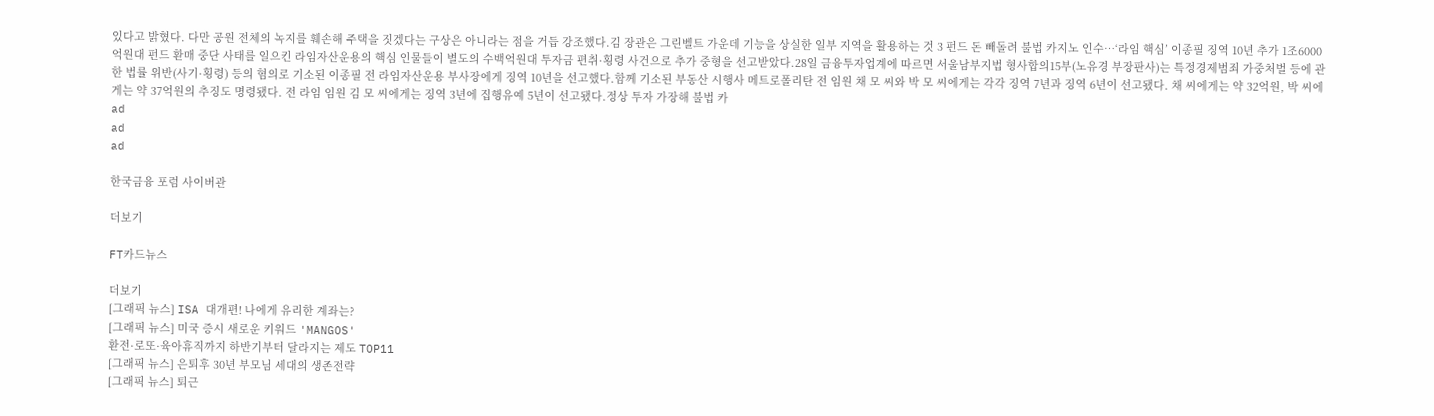있다고 밝혔다. 다만 공원 전체의 녹지를 훼손해 주택을 짓겠다는 구상은 아니라는 점을 거듭 강조했다.김 장관은 그린벨트 가운데 기능을 상실한 일부 지역을 활용하는 것 3 펀드 돈 빼돌려 불법 카지노 인수…‘라임 핵심’ 이종필 징역 10년 추가 1조6000억원대 펀드 환매 중단 사태를 일으킨 라임자산운용의 핵심 인물들이 별도의 수백억원대 투자금 편취·횡령 사건으로 추가 중형을 선고받았다.28일 금융투자업계에 따르면 서울남부지법 형사합의15부(노유경 부장판사)는 특정경제범죄 가중처벌 등에 관한 법률 위반(사기·횡령) 등의 혐의로 기소된 이종필 전 라임자산운용 부사장에게 징역 10년을 선고했다.함께 기소된 부동산 시행사 메트로폴리탄 전 임원 채 모 씨와 박 모 씨에게는 각각 징역 7년과 징역 6년이 선고됐다. 채 씨에게는 약 32억원, 박 씨에게는 약 37억원의 추징도 명령됐다. 전 라임 임원 김 모 씨에게는 징역 3년에 집행유예 5년이 선고됐다.정상 투자 가장해 불법 카
ad
ad
ad

한국금융 포럼 사이버관

더보기

FT카드뉴스

더보기
[그래픽 뉴스] ISA 대개편! 나에게 유리한 계좌는?
[그래픽 뉴스] 미국 증시 새로운 키워드 'MANGOS'
환전·로또·육아휴직까지 하반기부터 달라지는 제도 TOP11
[그래픽 뉴스] 은퇴후 30년 부모님 세대의 생존전략
[그래픽 뉴스] 퇴근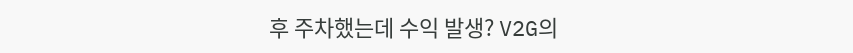후 주차했는데 수익 발생? V2G의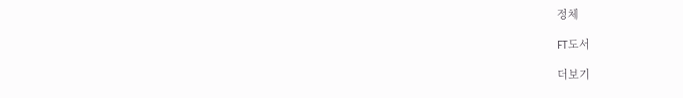정체

FT도서

더보기